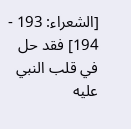[الشعراء: 193 - 194] فقد حل في قلب النبي عليه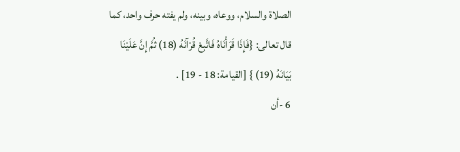الصلاة والسلام، ووعاه، وبينه، ولم يفته حرف واحد، كما قال تعالى: {فَإِذَا قَرَأْنَاهُ فَاتَّبِعْ قُرْآنَهُ (18) ثُمَّ إِنَّ عَلَيْنَا بَيَانَهُ (19) } [القيامة: 18 - 19] .
6 -أن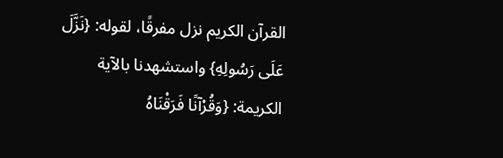القرآن الكريم نزل مفرقًا، لقوله: {نَزَّلَ عَلَى رَسُولِهِ} واستشهدنا بالآية الكريمة: {وَقُرْآنًا فَرَقْنَاهُ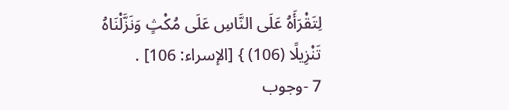لِتَقْرَأَهُ عَلَى النَّاسِ عَلَى مُكْثٍ وَنَزَّلْنَاهُ تَنْزِيلًا (106) } [الإسراء: 106] .
7 -وجوب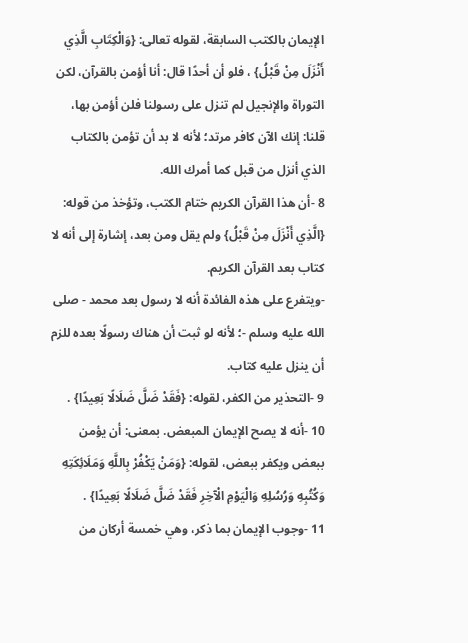الإيمان بالكتب السابقة، لقوله تعالى: {وَالْكِتَابِ الَّذِي أَنْزَلَ مِنْ قَبْلُ} ، فلو أن أحدًا قال: أنا أؤمن بالقرآن، لكن التوراة والإنجيل لم تنزل على رسولنا فلن أؤمن بها، قلنا: إنك الآن كافر مرتد؛ لأنه لا بد أن تؤمن بالكتاب الذي أنزل من قبل كما أمرك الله.
8 -أن هذا القرآن الكريم ختام الكتب، وتؤخذ من قوله: {الَّذِي أَنْزَلَ مِنْ قَبْلُ} ولم يقل ومن بعد، إشارة إلى أنه لا كتاب بعد القرآن الكريم.
-ويتفرع على هذه الفائدة أنه لا رسول بعد محمد - صلى الله عليه وسلم -؛ لأنه لو ثبت أن هناك رسولًا بعده للزم أن ينزل عليه كتاب.
9 -التحذير من الكفر، لقوله: {فَقَدْ ضَلَّ ضَلَالًا بَعِيدًا} .
10 -أنه لا يصح الإيمان المبعض. بمعنى: أن يؤمن ببعض ويكفر ببعض، لقوله: {وَمَنْ يَكْفُرْ بِاللَّهِ وَمَلَائِكَتِهِ وَكُتُبِهِ وَرُسُلِهِ وَالْيَوْمِ الْآخِرِ فَقَدْ ضَلَّ ضَلَالًا بَعِيدًا} .
11 -وجوب الإيمان بما ذكر، وهي خمسة أركان من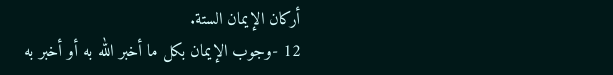أركان الإيمان الستة.
12 -وجوب الإيمان بكل ما أخبر الله به أو أخبر به